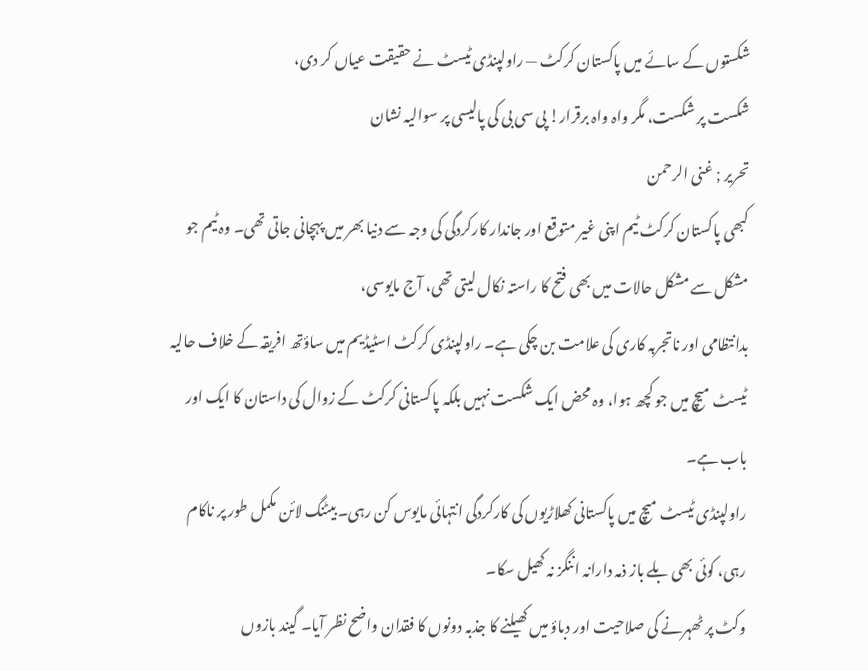شکستوں کے سائے میں پاکستان کرکٹ — راولپنڈی ٹیسٹ نے حقیقت عیاں کر دی،
شکست پر شکست، مگر واہ واہ برقرار! پی سی بی کی پالیسی پر سوالیہ نشان
تحریر ; غنی الرحمن
کبھی پاکستان کرکٹ ٹیم اپنی غیر متوقع اور جاندار کارکردگی کی وجہ سے دنیا بھر میں پہچانی جاتی تھی۔ وہ ٹیم جو مشکل سے مشکل حالات میں بھی فتح کا راستہ نکال لیتی تھی، آج مایوسی،
بدانتظامی اور ناتجربہ کاری کی علامت بن چکی ہے۔ راولپنڈی کرکٹ اسٹیڈیم میں ساؤتھ افریقہ کے خلاف حالیہ ٹیسٹ میچ میں جو کچھ ہوا، وہ محض ایک شکست نہیں بلکہ پاکستانی کرکٹ کے زوال کی داستان کا ایک اور باب ہے۔
راولپنڈی ٹیسٹ میچ میں پاکستانی کھلاڑیوں کی کارکردگی انتہائی مایوس کن رہی۔ بیٹنگ لائن مکمل طور پر ناکام رہی، کوئی بھی بلے باز ذمہ دارانہ اننگز نہ کھیل سکا۔
وکٹ پر ٹھہرنے کی صلاحیت اور دباؤ میں کھیلنے کا جذبہ دونوں کا فقدان واضح نظر آیا۔ گیند بازوں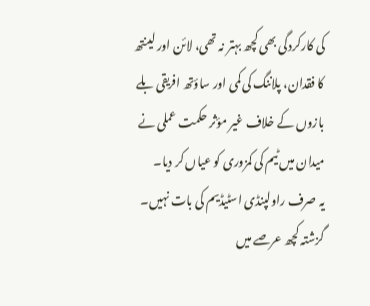کی کارکردگی بھی کچھ بہتر نہ تھی، لائن اور لینتھ کا فقدان، پلاننگ کی کمی اور ساؤتھ افریقی بلے بازوں کے خلاف غیر مؤثر حکمت عملی نے میدان میں ٹیم کی کمزوری کو عیاں کر دیا۔
یہ صرف راولپنڈی اسٹیڈیم کی بات نہیں۔ گزشتہ کچھ عرصے میں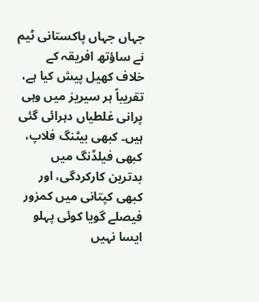جہاں جہاں پاکستانی ٹیم نے ساؤتھ افریقہ کے خلاف کھیل پیش کیا ہے،
تقریباً ہر سیریز میں وہی پرانی غلطیاں دہرائی گئی ہیں۔ کبھی بیٹنگ فلاپ، کبھی فیلڈنگ میں بدترین کارکردگی، اور کبھی کپتانی میں کمزور فیصلے گویا کوئی پہلو ایسا نہیں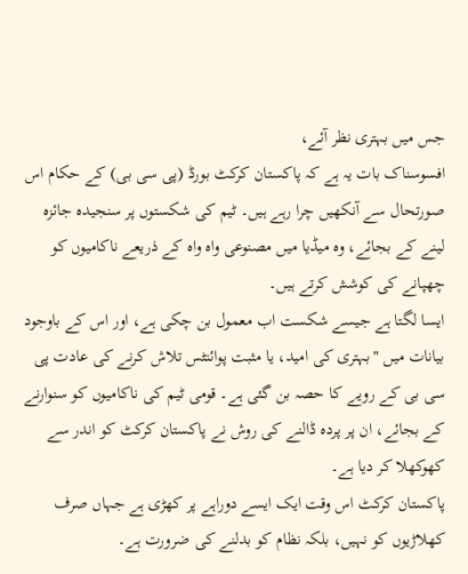جس میں بہتری نظر آئے،
افسوسناک بات یہ ہے کہ پاکستان کرکٹ بورڈ (پی سی بی) کے حکام اس صورتحال سے آنکھیں چرا رہے ہیں۔ ٹیم کی شکستوں پر سنجیدہ جائزہ لینے کے بجائے، وہ میڈیا میں مصنوعی واہ واہ کے ذریعے ناکامیوں کو چھپانے کی کوشش کرتے ہیں۔
ایسا لگتا ہے جیسے شکست اب معمول بن چکی ہے، اور اس کے باوجود بیانات میں "بہتری کی امید، یا مثبت پوائنٹس تلاش کرنے کی عادت پی سی بی کے رویے کا حصہ بن گئی ہے۔ قومی ٹیم کی ناکامیوں کو سنوارنے کے بجائے، ان پر پردہ ڈالنے کی روش نے پاکستان کرکٹ کو اندر سے کھوکھلا کر دیا ہے۔
پاکستان کرکٹ اس وقت ایک ایسے دوراہے پر کھڑی ہے جہاں صرف کھلاڑیوں کو نہیں، بلکہ نظام کو بدلنے کی ضرورت ہے۔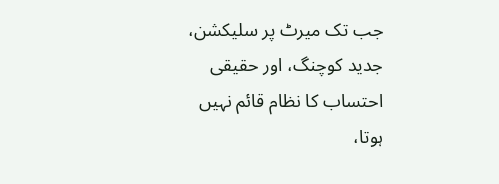جب تک میرٹ پر سلیکشن، جدید کوچنگ، اور حقیقی احتساب کا نظام قائم نہیں ہوتا،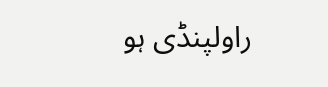راولپنڈی ہو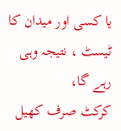یا کسی اور میدان کا ٹیسٹ ، نتیجہ وہی رہے گا،
کرکٹ صرف کھیل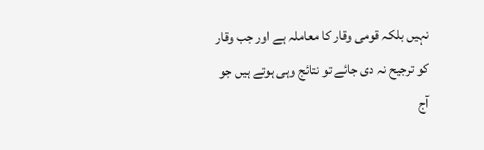نہیں بلکہ قومی وقار کا معاملہ ہے اور جب وقار کو ترجیح نہ دی جائے تو نتائج وہی ہوتے ہیں جو آج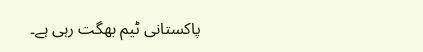پاکستانی ٹیم بھگت رہی ہے۔